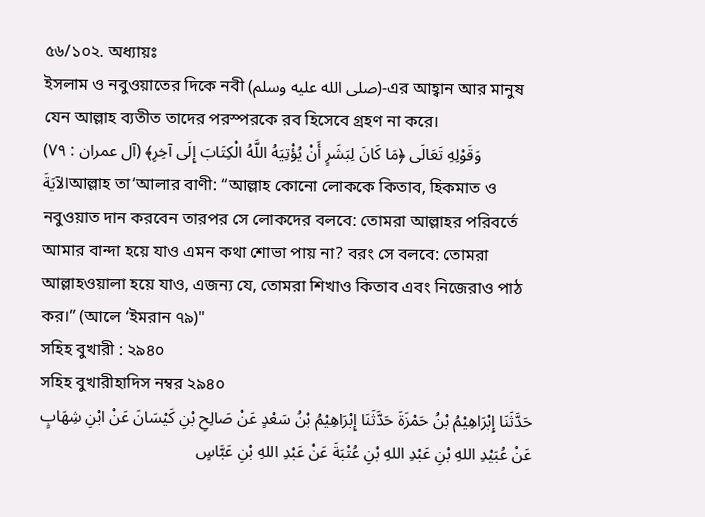৫৬/১০২. অধ্যায়ঃ
ইসলাম ও নবুওয়াতের দিকে নবী (صلى الله عليه وسلم)-এর আহ্বান আর মানুষ যেন আল্লাহ ব্যতীত তাদের পরস্পরকে রব হিসেবে গ্রহণ না করে।
وَقَوْلِهِ تَعَالَى ﴿مَا كَانَ لِبَشَرٍ أَنْ يُؤْتِيَهُ اللَّهُ الْكِتَابَ إِلَى آخِرِ﴾ (آل عمران : ٧٩) الآيَةَআল্লাহ তা‘আলার বাণী: “আল্লাহ কোনো লোককে কিতাব, হিকমাত ও নবুওয়াত দান করবেন তারপর সে লোকদের বলবে: তোমরা আল্লাহর পরিবর্তে আমার বান্দা হয়ে যাও এমন কথা শোভা পায় না? বরং সে বলবে: তোমরা আল্লাহওয়ালা হয়ে যাও, এজন্য যে, তোমরা শিখাও কিতাব এবং নিজেরাও পাঠ কর।” (আলে ‘ইমরান ৭৯)"
সহিহ বুখারী : ২৯৪০
সহিহ বুখারীহাদিস নম্বর ২৯৪০
حَدَّثَنَا إِبْرَاهِيْمُ بْنُ حَمْزَةَ حَدَّثَنَا إِبْرَاهِيْمُ بْنُ سَعْدٍ عَنْ صَالِحِ بْنِ كَيْسَانَ عَنْ ابْنِ شِهَابٍ عَنْ عُبَيْدِ اللهِ بْنِ عَبْدِ اللهِ بْنِ عُتْبَةَ عَنْ عَبْدِ اللهِ بْنِ عَبَّاسٍ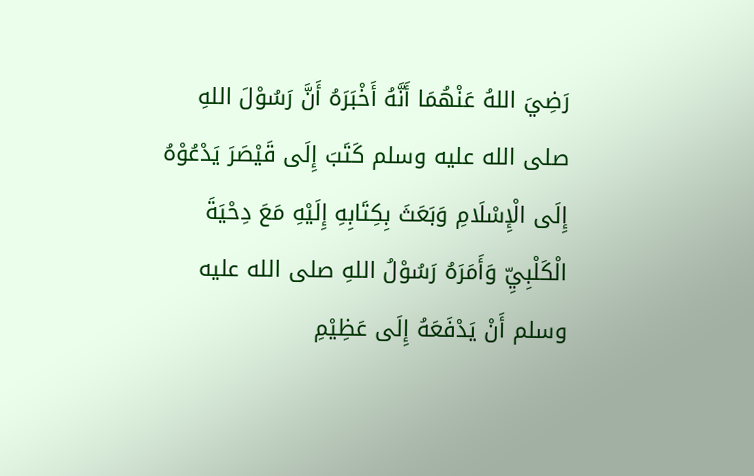رَضِيَ اللهُ عَنْهُمَا أَنَّهُ أَخْبَرَهُ أَنَّ رَسُوْلَ اللهِ صلى الله عليه وسلم كَتَبَ إِلَى قَيْصَرَ يَدْعُوْهُ إِلَى الْإِسْلَامِ وَبَعَثَ بِكِتَابِهِ إِلَيْهِ مَعَ دِحْيَةَ الْكَلْبِيِّ وَأَمَرَهُ رَسُوْلُ اللهِ صلى الله عليه وسلم أَنْ يَدْفَعَهُ إِلَى عَظِيْمِ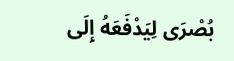بُصْرَى لِيَدْفَعَهُ إِلَى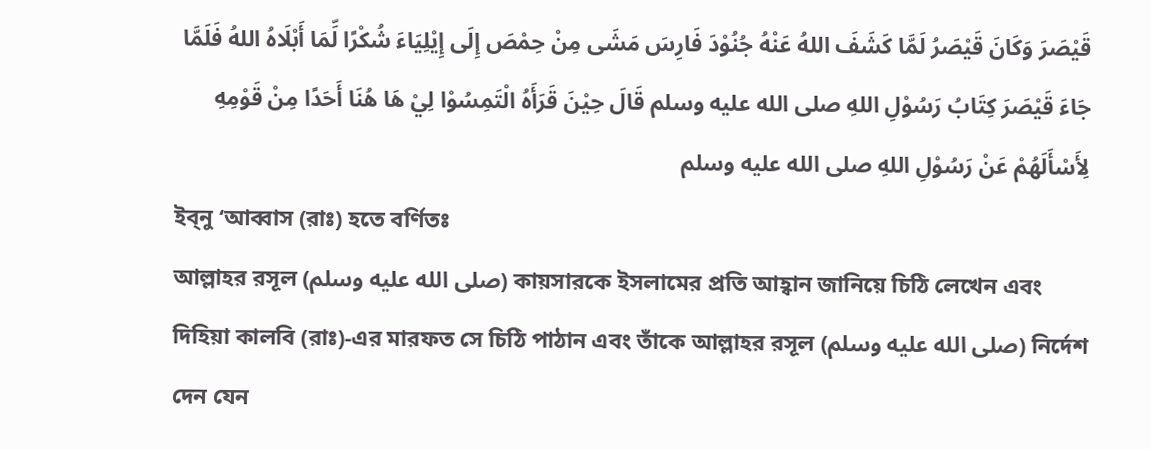قَيْصَرَ وَكَانَ قَيْصَرُ لَمَّا كَشَفَ اللهُ عَنْهُ جُنُوْدَ فَارِسَ مَشَى مِنْ حِمْصَ إِلَى إِيْلِيَاءَ شُكْرًا لِّمَا أَبْلَاهُ اللهُ فَلَمَّا جَاءَ قَيْصَرَ كِتَابُ رَسُوْلِ اللهِ صلى الله عليه وسلم قَالَ حِيْنَ قَرَأَهُ الْتَمِسُوْا لِيْ هَا هُنَا أَحَدًا مِنْ قَوْمِهِ لِأَسْأَلَهُمْ عَنْ رَسُوْلِ اللهِ صلى الله عليه وسلم
ইব্নু ‘আব্বাস (রাঃ) হতে বর্ণিতঃ
আল্লাহর রসূল (صلى الله عليه وسلم) কায়সারকে ইসলামের প্রতি আহ্বান জানিয়ে চিঠি লেখেন এবং দিহিয়া কালবি (রাঃ)-এর মারফত সে চিঠি পাঠান এবং তাঁকে আল্লাহর রসূল (صلى الله عليه وسلم) নির্দেশ দেন যেন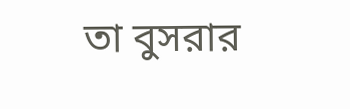তা বুসরার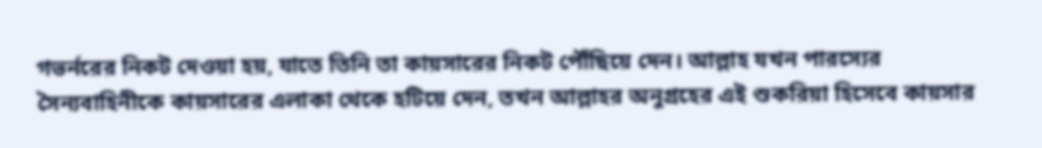গভর্নরের নিকট দেওয়া হয়, যাতে তিনি তা কায়সারের নিকট পৌঁছিয়ে দেন। আল্লাহ যখন পারস্যের সৈন্যবাহিনীকে কায়সারের এলাকা থেকে হটিয়ে দেন, তখন আল্লাহর অনুগ্রহের এই শুকরিয়া হিসেবে কায়সার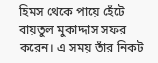হিমস থেকে পায়ে হেঁটে বায়তুল মুকাদ্দাস সফর করেন। এ সময় তাঁর নিকট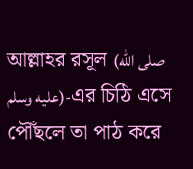আল্লাহর রসূল (صلى الله عليه وسلم)-এর চিঠি এসে পৌঁছলে তা পাঠ করে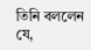তিনি বললেন যে,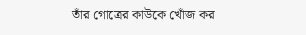তাঁর গোত্রের কাউকে খোঁজ কর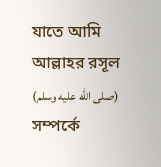যাতে আমি আল্লাহর রসূল (صلى الله عليه وسلم) সম্পর্কে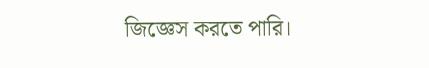জিজ্ঞেস করতে পারি।